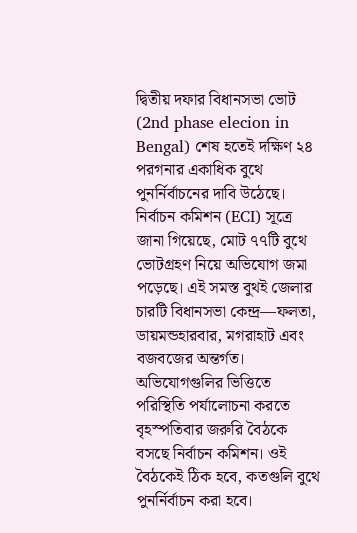দ্বিতীয় দফার বিধানসভা ভোট (2nd phase elecion in Bengal) শেষ হতেই দক্ষিণ ২৪ পরগনার একাধিক বুথে পুনর্নির্বাচনের দাবি উঠেছে। নির্বাচন কমিশন (ECI) সূত্রে জানা গিয়েছে, মোট ৭৭টি বুথে ভোটগ্রহণ নিয়ে অভিযোগ জমা পড়েছে। এই সমস্ত বুথই জেলার চারটি বিধানসভা কেন্দ্র—ফলতা, ডায়মন্ডহারবার, মগরাহাট এবং বজবজের অন্তর্গত। অভিযোগগুলির ভিত্তিতে পরিস্থিতি পর্যালোচনা করতে বৃহস্পতিবার জরুরি বৈঠকে বসছে নির্বাচন কমিশন। ওই বৈঠকেই ঠিক হবে, কতগুলি বুথে পুনর্নির্বাচন করা হবে।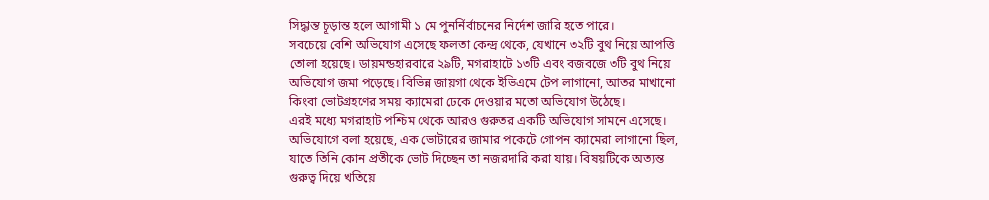সিদ্ধান্ত চূড়ান্ত হলে আগামী ১ মে পুনর্নির্বাচনের নির্দেশ জারি হতে পারে।
সবচেয়ে বেশি অভিযোগ এসেছে ফলতা কেন্দ্র থেকে, যেখানে ৩২টি বুথ নিয়ে আপত্তি তোলা হয়েছে। ডায়মন্ডহারবারে ২৯টি, মগরাহাটে ১৩টি এবং বজবজে ৩টি বুথ নিয়ে অভিযোগ জমা পড়েছে। বিভিন্ন জায়গা থেকে ইভিএমে টেপ লাগানো, আতর মাখানো কিংবা ভোটগ্রহণের সময় ক্যামেরা ঢেকে দেওয়ার মতো অভিযোগ উঠেছে।
এরই মধ্যে মগরাহাট পশ্চিম থেকে আরও গুরুতর একটি অভিযোগ সামনে এসেছে। অভিযোগে বলা হয়েছে, এক ভোটারের জামার পকেটে গোপন ক্যামেরা লাগানো ছিল, যাতে তিনি কোন প্রতীকে ভোট দিচ্ছেন তা নজরদারি করা যায়। বিষয়টিকে অত্যন্ত গুরুত্ব দিয়ে খতিয়ে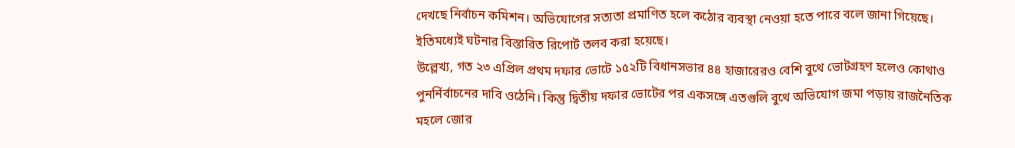দেখছে নির্বাচন কমিশন। অভিযোগের সত্যতা প্রমাণিত হলে কঠোর ব্যবস্থা নেওয়া হতে পারে বলে জানা গিয়েছে। ইতিমধ্যেই ঘটনার বিস্তারিত রিপোর্ট তলব করা হয়েছে।
উল্লেখ্য, গত ২৩ এপ্রিল প্রথম দফার ভোটে ১৫২টি বিধানসভার ৪৪ হাজারেরও বেশি বুথে ভোটগ্রহণ হলেও কোথাও পুনর্নির্বাচনের দাবি ওঠেনি। কিন্তু দ্বিতীয় দফার ভোটের পর একসঙ্গে এতগুলি বুথে অভিযোগ জমা পড়ায় রাজনৈতিক মহলে জোর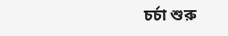চর্চা শুরু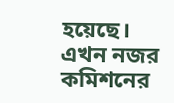হয়েছে। এখন নজর কমিশনের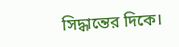সিদ্ধান্তের দিকে।